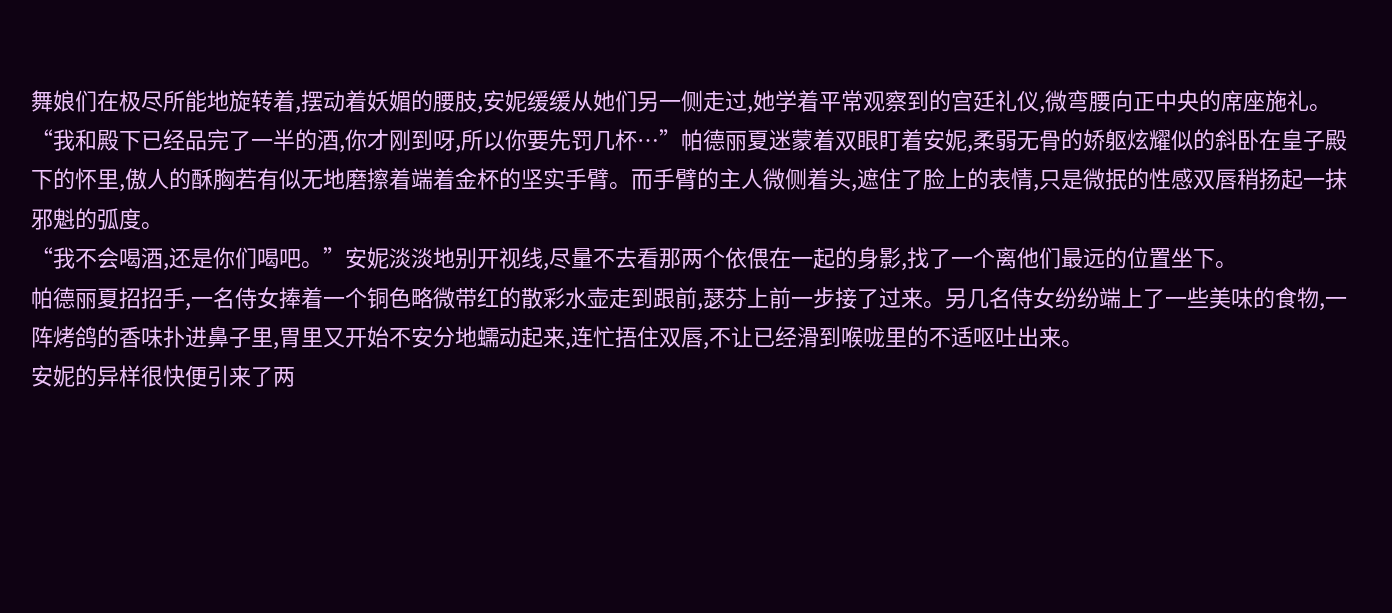舞娘们在极尽所能地旋转着,摆动着妖媚的腰肢,安妮缓缓从她们另一侧走过,她学着平常观察到的宫廷礼仪,微弯腰向正中央的席座施礼。
“我和殿下已经品完了一半的酒,你才刚到呀,所以你要先罚几杯…”帕德丽夏迷蒙着双眼盯着安妮,柔弱无骨的娇躯炫耀似的斜卧在皇子殿下的怀里,傲人的酥胸若有似无地磨擦着端着金杯的坚实手臂。而手臂的主人微侧着头,遮住了脸上的表情,只是微抿的性感双唇稍扬起一抹邪魁的弧度。
“我不会喝酒,还是你们喝吧。”安妮淡淡地别开视线,尽量不去看那两个依偎在一起的身影,找了一个离他们最远的位置坐下。
帕德丽夏招招手,一名侍女捧着一个铜色略微带红的散彩水壶走到跟前,瑟芬上前一步接了过来。另几名侍女纷纷端上了一些美味的食物,一阵烤鸽的香味扑进鼻子里,胃里又开始不安分地蠕动起来,连忙捂住双唇,不让已经滑到喉咙里的不适呕吐出来。
安妮的异样很快便引来了两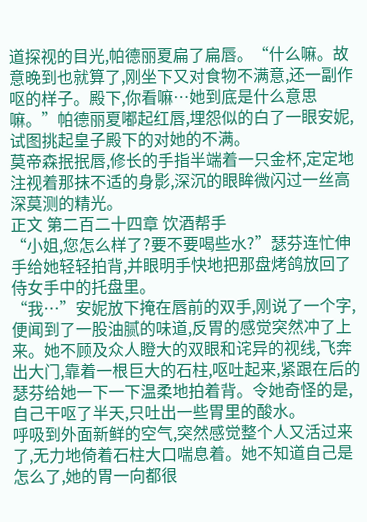道探视的目光,帕德丽夏扁了扁唇。“什么嘛。故意晚到也就算了,刚坐下又对食物不满意,还一副作呕的样子。殿下,你看嘛…她到底是什么意思嘛。”帕德丽夏嘟起红唇,埋怨似的白了一眼安妮,试图挑起皇子殿下的对她的不满。
莫帝森抿抿唇,修长的手指半端着一只金杯,定定地注视着那抹不适的身影,深沉的眼眸微闪过一丝高深莫测的精光。
正文 第二百二十四章 饮酒帮手
“小姐,您怎么样了?要不要喝些水?”瑟芬连忙伸手给她轻轻拍背,并眼明手快地把那盘烤鸽放回了侍女手中的托盘里。
“我…”安妮放下掩在唇前的双手,刚说了一个字,便闻到了一股油腻的味道,反胃的感觉突然冲了上来。她不顾及众人瞪大的双眼和诧异的视线,飞奔出大门,靠着一根巨大的石柱,呕吐起来,紧跟在后的瑟芬给她一下一下温柔地拍着背。令她奇怪的是,自己干呕了半天,只吐出一些胃里的酸水。
呼吸到外面新鲜的空气,突然感觉整个人又活过来了,无力地倚着石柱大口喘息着。她不知道自己是怎么了,她的胃一向都很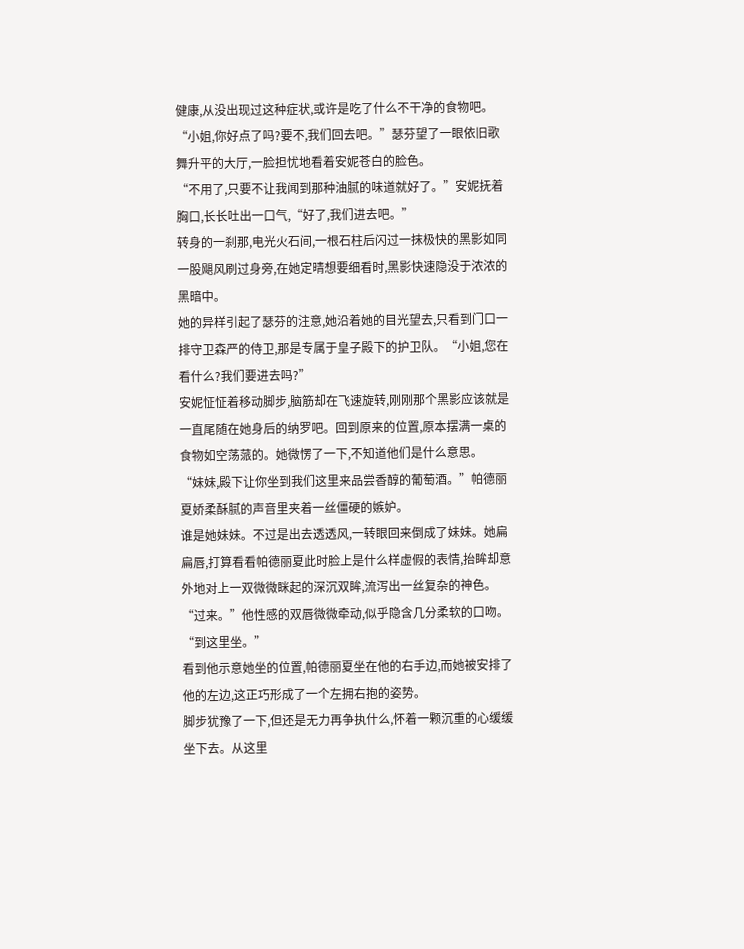健康,从没出现过这种症状,或许是吃了什么不干净的食物吧。
“小姐,你好点了吗?要不,我们回去吧。”瑟芬望了一眼依旧歌舞升平的大厅,一脸担忧地看着安妮苍白的脸色。
“不用了,只要不让我闻到那种油腻的味道就好了。”安妮抚着胸口,长长吐出一口气,“好了,我们进去吧。”
转身的一刹那,电光火石间,一根石柱后闪过一抹极快的黑影如同一股飓风刷过身旁,在她定晴想要细看时,黑影快速隐没于浓浓的黑暗中。
她的异样引起了瑟芬的注意,她沿着她的目光望去,只看到门口一排守卫森严的侍卫,那是专属于皇子殿下的护卫队。“小姐,您在看什么?我们要进去吗?”
安妮怔怔着移动脚步,脑筋却在飞速旋转,刚刚那个黑影应该就是一直尾随在她身后的纳罗吧。回到原来的位置,原本摆满一桌的食物如空荡蒎的。她微愣了一下,不知道他们是什么意思。
“妹妹,殿下让你坐到我们这里来品尝香醇的葡萄酒。”帕德丽夏娇柔酥腻的声音里夹着一丝僵硬的嫉妒。
谁是她妹妹。不过是出去透透风,一转眼回来倒成了妹妹。她扁扁唇,打算看看帕德丽夏此时脸上是什么样虚假的表情,抬眸却意外地对上一双微微眯起的深沉双眸,流泻出一丝复杂的神色。
“过来。”他性感的双唇微微牵动,似乎隐含几分柔软的口吻。“到这里坐。”
看到他示意她坐的位置,帕德丽夏坐在他的右手边,而她被安排了他的左边,这正巧形成了一个左拥右抱的姿势。
脚步犹豫了一下,但还是无力再争执什么,怀着一颗沉重的心缓缓坐下去。从这里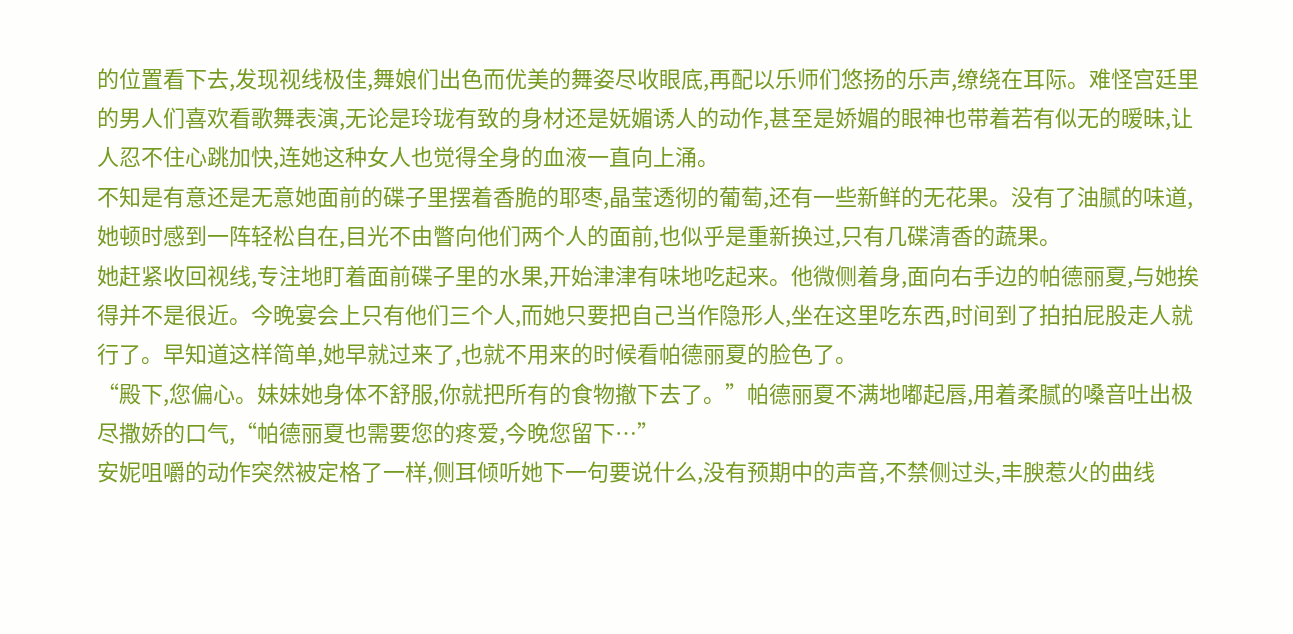的位置看下去,发现视线极佳,舞娘们出色而优美的舞姿尽收眼底,再配以乐师们悠扬的乐声,缭绕在耳际。难怪宫廷里的男人们喜欢看歌舞表演,无论是玲珑有致的身材还是妩媚诱人的动作,甚至是娇媚的眼神也带着若有似无的暧昧,让人忍不住心跳加快,连她这种女人也觉得全身的血液一直向上涌。
不知是有意还是无意她面前的碟子里摆着香脆的耶枣,晶莹透彻的葡萄,还有一些新鲜的无花果。没有了油腻的味道,她顿时感到一阵轻松自在,目光不由瞥向他们两个人的面前,也似乎是重新换过,只有几碟清香的蔬果。
她赶紧收回视线,专注地盯着面前碟子里的水果,开始津津有味地吃起来。他微侧着身,面向右手边的帕德丽夏,与她挨得并不是很近。今晚宴会上只有他们三个人,而她只要把自己当作隐形人,坐在这里吃东西,时间到了拍拍屁股走人就行了。早知道这样简单,她早就过来了,也就不用来的时候看帕德丽夏的脸色了。
“殿下,您偏心。妹妹她身体不舒服,你就把所有的食物撤下去了。”帕德丽夏不满地嘟起唇,用着柔腻的嗓音吐出极尽撒娇的口气,“帕德丽夏也需要您的疼爱,今晚您留下…”
安妮咀嚼的动作突然被定格了一样,侧耳倾听她下一句要说什么,没有预期中的声音,不禁侧过头,丰腴惹火的曲线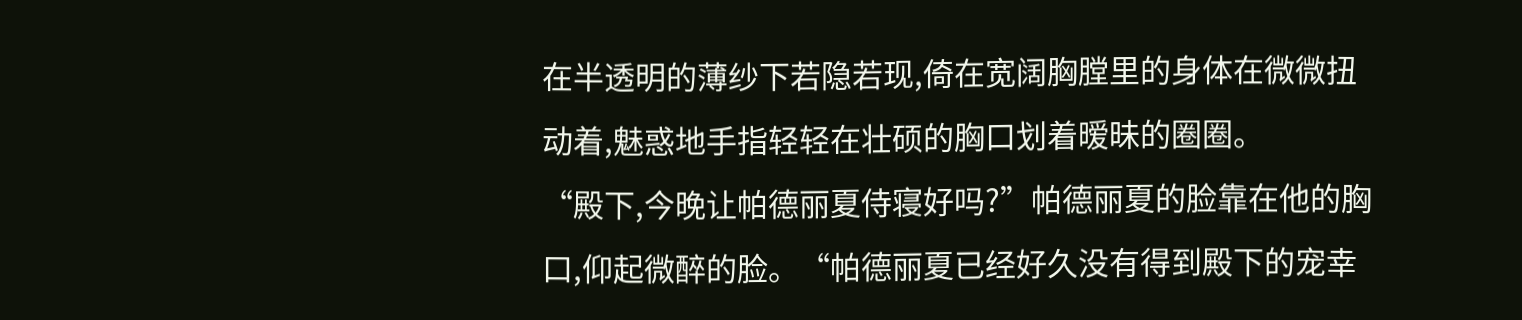在半透明的薄纱下若隐若现,倚在宽阔胸膛里的身体在微微扭动着,魅惑地手指轻轻在壮硕的胸口划着暧昧的圈圈。
“殿下,今晚让帕德丽夏侍寝好吗?”帕德丽夏的脸靠在他的胸口,仰起微醉的脸。“帕德丽夏已经好久没有得到殿下的宠幸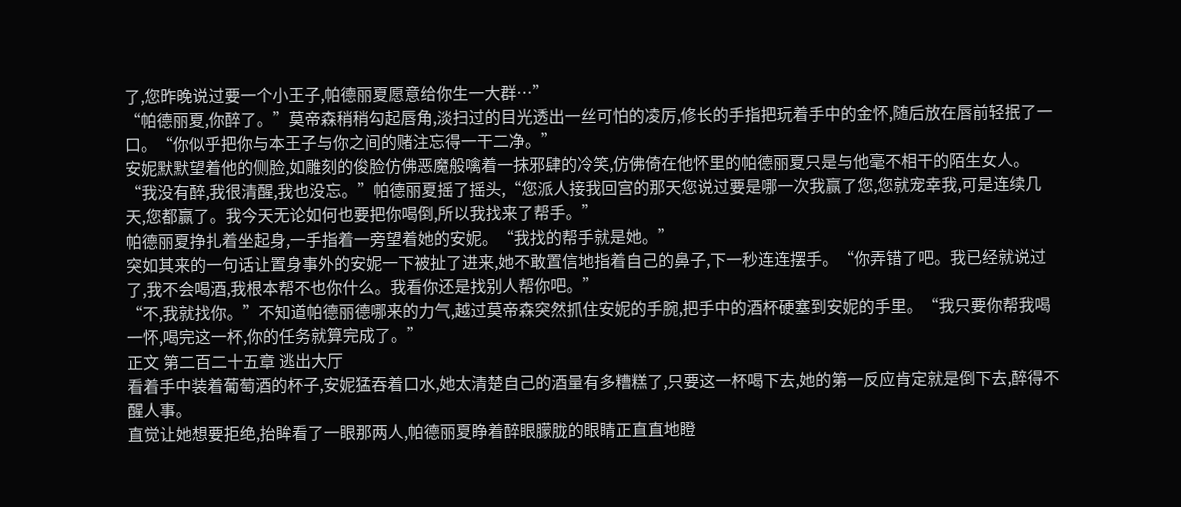了,您昨晚说过要一个小王子,帕德丽夏愿意给你生一大群…”
“帕德丽夏,你醉了。”莫帝森稍稍勾起唇角,淡扫过的目光透出一丝可怕的凌厉,修长的手指把玩着手中的金怀,随后放在唇前轻抿了一口。“你似乎把你与本王子与你之间的赌注忘得一干二净。”
安妮默默望着他的侧脸,如雕刻的俊脸仿佛恶魔般噙着一抹邪肆的冷笑,仿佛倚在他怀里的帕德丽夏只是与他毫不相干的陌生女人。
“我没有醉,我很清醒,我也没忘。”帕德丽夏摇了摇头,“您派人接我回宫的那天您说过要是哪一次我赢了您,您就宠幸我,可是连续几天,您都赢了。我今天无论如何也要把你喝倒,所以我找来了帮手。”
帕德丽夏挣扎着坐起身,一手指着一旁望着她的安妮。“我找的帮手就是她。”
突如其来的一句话让置身事外的安妮一下被扯了进来,她不敢置信地指着自己的鼻子,下一秒连连摆手。“你弄错了吧。我已经就说过了,我不会喝酒,我根本帮不也你什么。我看你还是找别人帮你吧。”
“不,我就找你。”不知道帕德丽德哪来的力气,越过莫帝森突然抓住安妮的手腕,把手中的酒杯硬塞到安妮的手里。“我只要你帮我喝一怀,喝完这一杯,你的任务就算完成了。”
正文 第二百二十五章 逃出大厅
看着手中装着葡萄酒的杯子,安妮猛吞着口水,她太清楚自己的酒量有多糟糕了,只要这一杯喝下去,她的第一反应肯定就是倒下去,醉得不醒人事。
直觉让她想要拒绝,抬眸看了一眼那两人,帕德丽夏睁着醉眼朦胧的眼睛正直直地瞪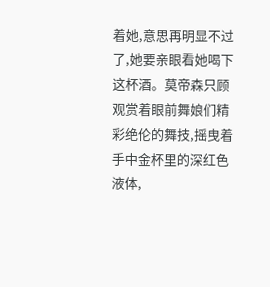着她,意思再明显不过了,她要亲眼看她喝下这杯酒。莫帝森只顾观赏着眼前舞娘们精彩绝伦的舞技,摇曳着手中金杯里的深红色液体,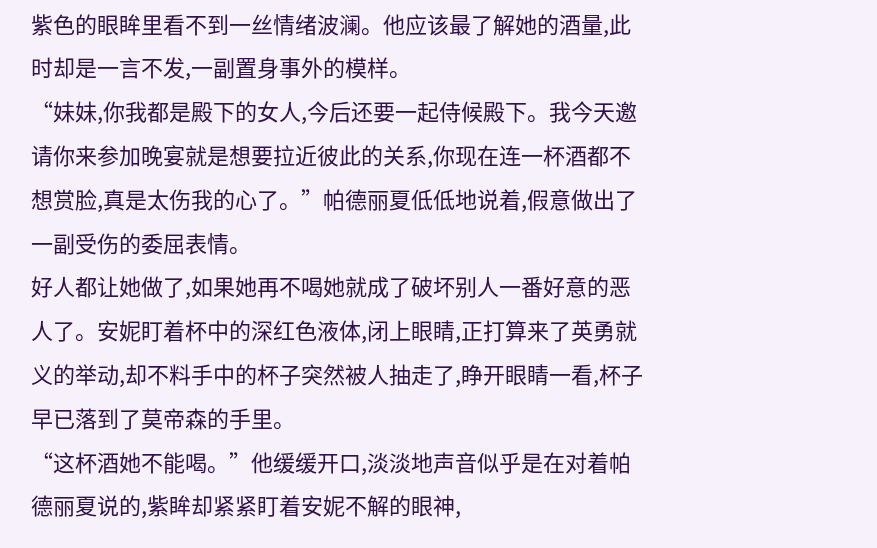紫色的眼眸里看不到一丝情绪波澜。他应该最了解她的酒量,此时却是一言不发,一副置身事外的模样。
“妹妹,你我都是殿下的女人,今后还要一起侍候殿下。我今天邀请你来参加晚宴就是想要拉近彼此的关系,你现在连一杯酒都不想赏脸,真是太伤我的心了。”帕德丽夏低低地说着,假意做出了一副受伤的委屈表情。
好人都让她做了,如果她再不喝她就成了破坏别人一番好意的恶人了。安妮盯着杯中的深红色液体,闭上眼睛,正打算来了英勇就义的举动,却不料手中的杯子突然被人抽走了,睁开眼睛一看,杯子早已落到了莫帝森的手里。
“这杯酒她不能喝。”他缓缓开口,淡淡地声音似乎是在对着帕德丽夏说的,紫眸却紧紧盯着安妮不解的眼神,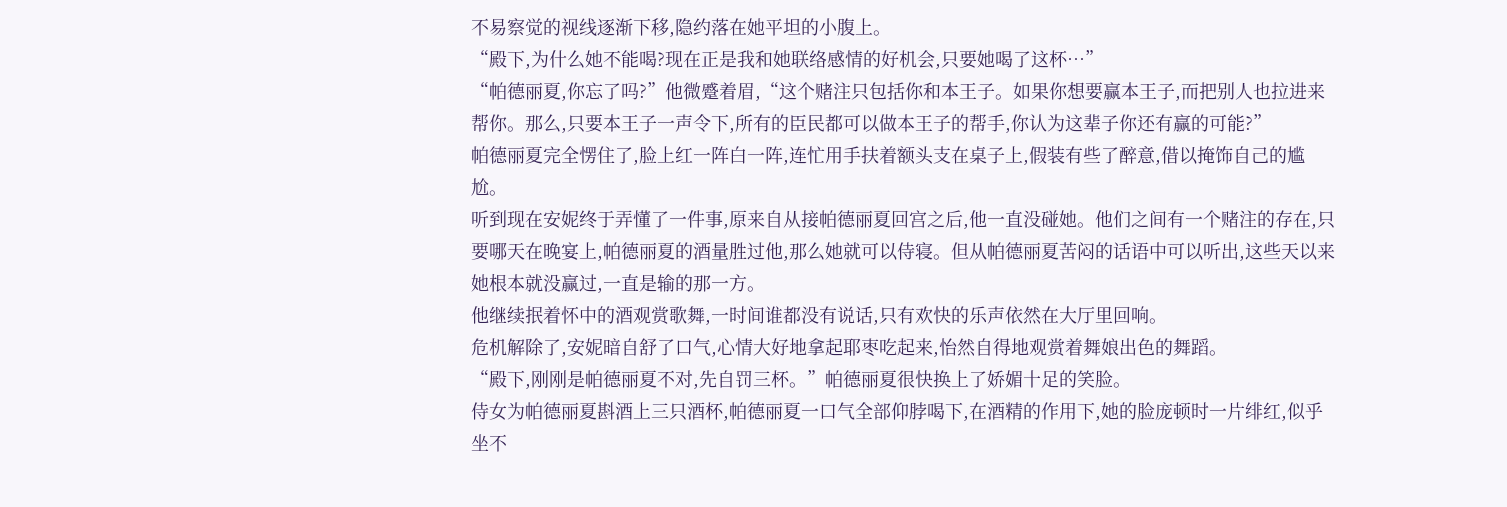不易察觉的视线逐渐下移,隐约落在她平坦的小腹上。
“殿下,为什么她不能喝?现在正是我和她联络感情的好机会,只要她喝了这杯…”
“帕德丽夏,你忘了吗?”他微蹙着眉,“这个赌注只包括你和本王子。如果你想要赢本王子,而把别人也拉进来帮你。那么,只要本王子一声令下,所有的臣民都可以做本王子的帮手,你认为这辈子你还有赢的可能?”
帕德丽夏完全愣住了,脸上红一阵白一阵,连忙用手扶着额头支在桌子上,假装有些了醉意,借以掩饰自己的尴尬。
听到现在安妮终于弄懂了一件事,原来自从接帕德丽夏回宫之后,他一直没碰她。他们之间有一个赌注的存在,只要哪天在晚宴上,帕德丽夏的酒量胜过他,那么她就可以侍寝。但从帕德丽夏苦闷的话语中可以听出,这些天以来她根本就没赢过,一直是输的那一方。
他继续抿着怀中的酒观赏歌舞,一时间谁都没有说话,只有欢快的乐声依然在大厅里回响。
危机解除了,安妮暗自舒了口气,心情大好地拿起耶枣吃起来,怡然自得地观赏着舞娘出色的舞蹈。
“殿下,刚刚是帕德丽夏不对,先自罚三杯。”帕德丽夏很快换上了娇媚十足的笑脸。
侍女为帕德丽夏斟酒上三只酒杯,帕德丽夏一口气全部仰脖喝下,在酒精的作用下,她的脸庞顿时一片绯红,似乎坐不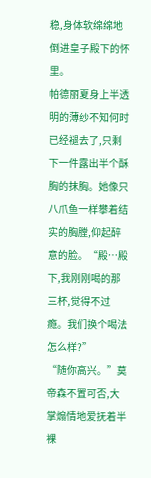稳,身体软绵绵地倒进皇子殿下的怀里。
帕德丽夏身上半透明的薄纱不知何时已经褪去了,只剩下一件露出半个酥胸的抹胸。她像只八爪鱼一样攀着结实的胸膛,仰起醉意的脸。“殿…殿下,我刚刚喝的那三杯,觉得不过瘾。我们换个喝法怎么样?”
“随你高兴。”莫帝森不置可否,大掌煽情地爱抚着半裸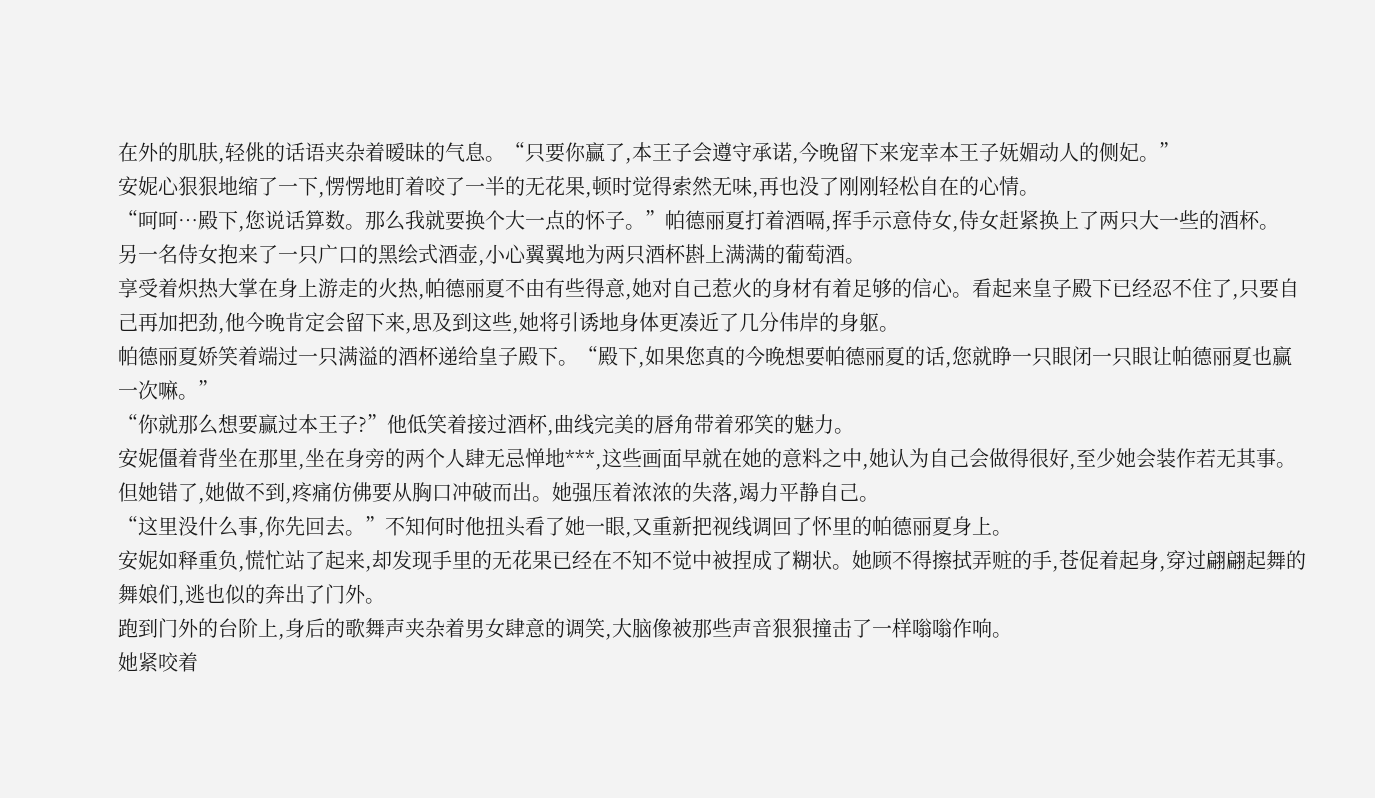在外的肌肤,轻佻的话语夹杂着暧昧的气息。“只要你赢了,本王子会遵守承诺,今晚留下来宠幸本王子妩媚动人的侧妃。”
安妮心狠狠地缩了一下,愣愣地盯着咬了一半的无花果,顿时觉得索然无味,再也没了刚刚轻松自在的心情。
“呵呵…殿下,您说话算数。那么我就要换个大一点的怀子。”帕德丽夏打着酒嗝,挥手示意侍女,侍女赶紧换上了两只大一些的酒杯。
另一名侍女抱来了一只广口的黑绘式酒壶,小心翼翼地为两只酒杯斟上满满的葡萄酒。
享受着炽热大掌在身上游走的火热,帕德丽夏不由有些得意,她对自己惹火的身材有着足够的信心。看起来皇子殿下已经忍不住了,只要自己再加把劲,他今晚肯定会留下来,思及到这些,她将引诱地身体更凑近了几分伟岸的身躯。
帕德丽夏娇笑着端过一只满溢的酒杯递给皇子殿下。“殿下,如果您真的今晚想要帕德丽夏的话,您就睁一只眼闭一只眼让帕德丽夏也赢一次嘛。”
“你就那么想要赢过本王子?”他低笑着接过酒杯,曲线完美的唇角带着邪笑的魅力。
安妮僵着背坐在那里,坐在身旁的两个人肆无忌惮地***,这些画面早就在她的意料之中,她认为自己会做得很好,至少她会装作若无其事。但她错了,她做不到,疼痛仿佛要从胸口冲破而出。她强压着浓浓的失落,竭力平静自己。
“这里没什么事,你先回去。”不知何时他扭头看了她一眼,又重新把视线调回了怀里的帕德丽夏身上。
安妮如释重负,慌忙站了起来,却发现手里的无花果已经在不知不觉中被捏成了糊状。她顾不得擦拭弄赃的手,苍促着起身,穿过翩翩起舞的舞娘们,逃也似的奔出了门外。
跑到门外的台阶上,身后的歌舞声夹杂着男女肆意的调笑,大脑像被那些声音狠狠撞击了一样嗡嗡作响。
她紧咬着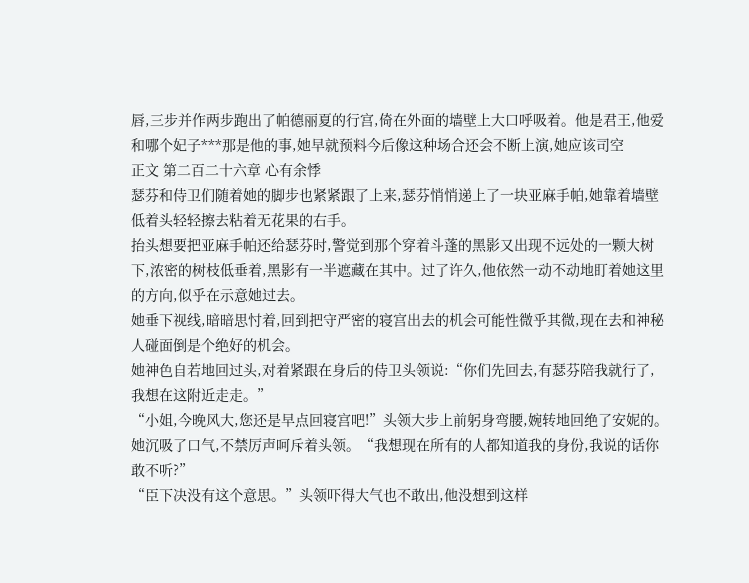唇,三步并作两步跑出了帕德丽夏的行宫,倚在外面的墙壁上大口呼吸着。他是君王,他爱和哪个妃子***那是他的事,她早就预料今后像这种场合还会不断上演,她应该司空
正文 第二百二十六章 心有余悸
瑟芬和侍卫们随着她的脚步也紧紧跟了上来,瑟芬悄悄递上了一块亚麻手帕,她靠着墙壁低着头轻轻擦去粘着无花果的右手。
抬头想要把亚麻手帕还给瑟芬时,警觉到那个穿着斗蓬的黑影又出现不远处的一颗大树下,浓密的树枝低垂着,黑影有一半遮藏在其中。过了许久,他依然一动不动地盯着她这里的方向,似乎在示意她过去。
她垂下视线,暗暗思忖着,回到把守严密的寝宫出去的机会可能性微乎其微,现在去和神秘人碰面倒是个绝好的机会。
她神色自若地回过头,对着紧跟在身后的侍卫头领说:“你们先回去,有瑟芬陪我就行了,我想在这附近走走。”
“小姐,今晚风大,您还是早点回寝宫吧!”头领大步上前躬身弯腰,婉转地回绝了安妮的。
她沉吸了口气,不禁厉声呵斥着头领。“我想现在所有的人都知道我的身份,我说的话你敢不听?”
“臣下决没有这个意思。”头领吓得大气也不敢出,他没想到这样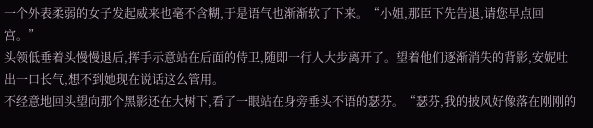一个外表柔弱的女子发起威来也毫不含糊,于是语气也渐渐软了下来。“小姐,那臣下先告退,请您早点回宫。”
头领低垂着头慢慢退后,挥手示意站在后面的侍卫,随即一行人大步离开了。望着他们逐渐消失的背影,安妮吐出一口长气,想不到她现在说话这么管用。
不经意地回头望向那个黑影还在大树下,看了一眼站在身旁垂头不语的瑟芬。“瑟芬,我的披风好像落在刚刚的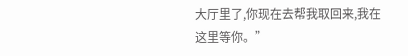大厅里了,你现在去帮我取回来,我在这里等你。”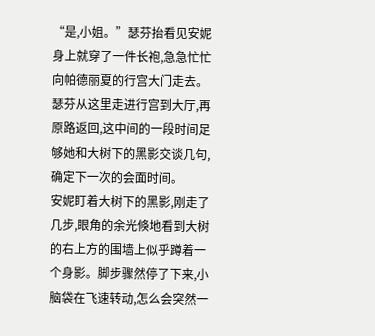“是,小姐。”瑟芬抬看见安妮身上就穿了一件长袍,急急忙忙向帕德丽夏的行宫大门走去。
瑟芬从这里走进行宫到大厅,再原路返回,这中间的一段时间足够她和大树下的黑影交谈几句,确定下一次的会面时间。
安妮盯着大树下的黑影,刚走了几步,眼角的余光倏地看到大树的右上方的围墙上似乎蹲着一个身影。脚步骤然停了下来,小脑袋在飞速转动,怎么会突然一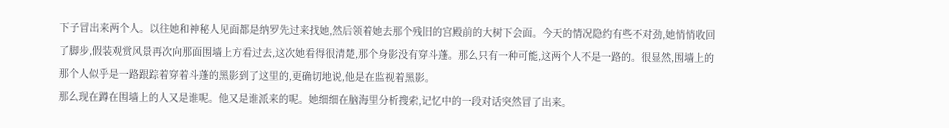下子冒出来两个人。以往她和神秘人见面都是纳罗先过来找她,然后领着她去那个残旧的宫殿前的大树下会面。今天的情况隐约有些不对劲,她悄悄收回了脚步,假装观赏风景再次向那面围墙上方看过去,这次她看得很清楚,那个身影没有穿斗蓬。那么只有一种可能,这两个人不是一路的。很显然,围墙上的那个人似乎是一路跟踪着穿着斗蓬的黑影到了这里的,更确切地说,他是在监视着黑影。
那么现在蹲在围墙上的人又是谁呢。他又是谁派来的呢。她细细在脑海里分析搜索,记忆中的一段对话突然冒了出来。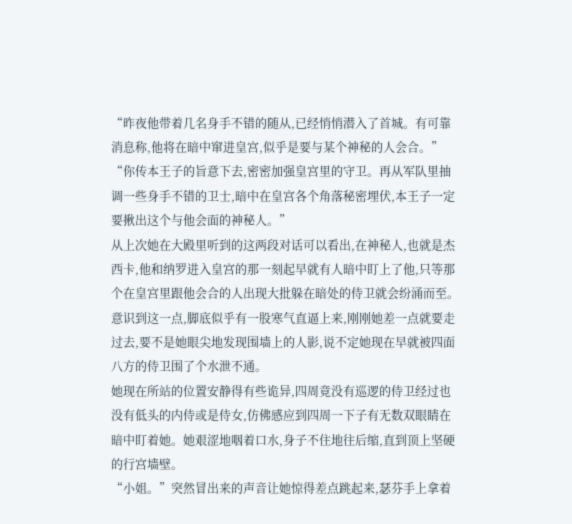“昨夜他带着几名身手不错的随从,已经悄悄潜入了首城。有可靠消息称,他将在暗中窜进皇宫,似乎是要与某个神秘的人会合。”
“你传本王子的旨意下去,密密加强皇宫里的守卫。再从军队里抽调一些身手不错的卫士,暗中在皇宫各个角落秘密埋伏,本王子一定要揪出这个与他会面的神秘人。”
从上次她在大殿里听到的这两段对话可以看出,在神秘人,也就是杰西卡,他和纳罗进入皇宫的那一刻起早就有人暗中盯上了他,只等那个在皇宫里跟他会合的人出现大批躲在暗处的侍卫就会纷涌而至。
意识到这一点,脚底似乎有一股寒气直逼上来,刚刚她差一点就要走过去,要不是她眼尖地发现围墙上的人影,说不定她现在早就被四面八方的侍卫围了个水泄不通。
她现在所站的位置安静得有些诡异,四周竟没有巡逻的侍卫经过也没有低头的内侍或是侍女,仿佛感应到四周一下子有无数双眼睛在暗中盯着她。她艰涩地咽着口水,身子不住地往后缩,直到顶上坚硬的行宫墙壁。
“小姐。”突然冒出来的声音让她惊得差点跳起来,瑟芬手上拿着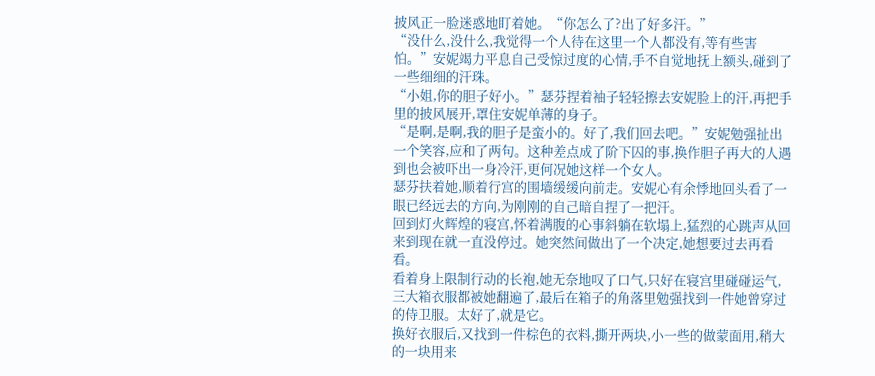披风正一脸迷惑地盯着她。“你怎么了?出了好多汗。”
“没什么,没什么,我觉得一个人待在这里一个人都没有,等有些害怕。”安妮竭力平息自己受惊过度的心情,手不自觉地抚上额头,碰到了一些细细的汗珠。
“小姐,你的胆子好小。”瑟芬捏着袖子轻轻擦去安妮脸上的汗,再把手里的披风展开,罩住安妮单薄的身子。
“是啊,是啊,我的胆子是蛮小的。好了,我们回去吧。”安妮勉强扯出一个笑容,应和了两句。这种差点成了阶下囚的事,换作胆子再大的人遇到也会被吓出一身冷汗,更何况她这样一个女人。
瑟芬扶着她,顺着行宫的围墙缓缓向前走。安妮心有余悸地回头看了一眼已经远去的方向,为刚刚的自己暗自捏了一把汗。
回到灯火辉煌的寝宫,怀着满腹的心事斜躺在软塌上,猛烈的心跳声从回来到现在就一直没停过。她突然间做出了一个决定,她想要过去再看看。
看着身上限制行动的长袍,她无奈地叹了口气,只好在寝宫里碰碰运气,三大箱衣服都被她翻遍了,最后在箱子的角落里勉强找到一件她曾穿过的侍卫服。太好了,就是它。
换好衣服后,又找到一件棕色的衣料,撕开两块,小一些的做蒙面用,稍大的一块用来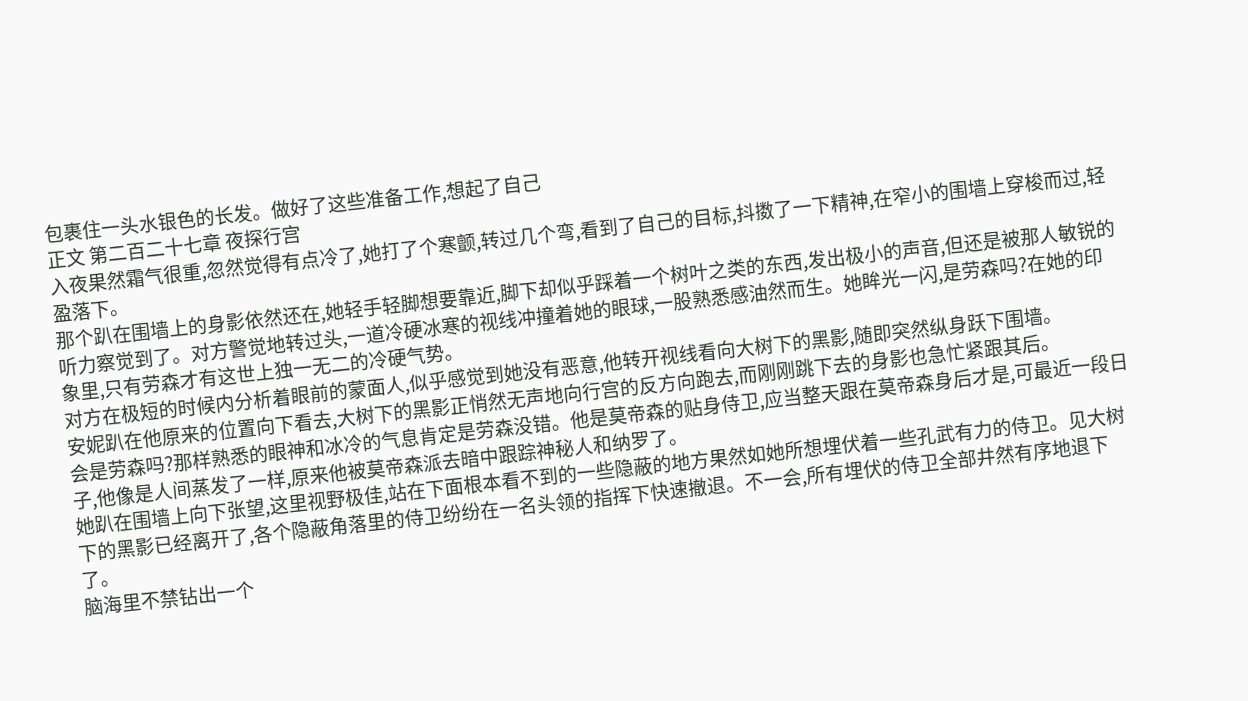包裹住一头水银色的长发。做好了这些准备工作,想起了自己
正文 第二百二十七章 夜探行宫
入夜果然霜气很重,忽然觉得有点冷了,她打了个寒颤,转过几个弯,看到了自己的目标,抖擞了一下精神,在窄小的围墙上穿梭而过,轻盈落下。
那个趴在围墙上的身影依然还在,她轻手轻脚想要靠近,脚下却似乎踩着一个树叶之类的东西,发出极小的声音,但还是被那人敏锐的听力察觉到了。对方警觉地转过头,一道冷硬冰寒的视线冲撞着她的眼球,一股熟悉感油然而生。她眸光一闪,是劳森吗?在她的印象里,只有劳森才有这世上独一无二的冷硬气势。
对方在极短的时候内分析着眼前的蒙面人,似乎感觉到她没有恶意,他转开视线看向大树下的黑影,随即突然纵身跃下围墙。
安妮趴在他原来的位置向下看去,大树下的黑影正悄然无声地向行宫的反方向跑去,而刚刚跳下去的身影也急忙紧跟其后。
会是劳森吗?那样熟悉的眼神和冰冷的气息肯定是劳森没错。他是莫帝森的贴身侍卫,应当整天跟在莫帝森身后才是,可最近一段日子,他像是人间蒸发了一样,原来他被莫帝森派去暗中跟踪神秘人和纳罗了。
她趴在围墙上向下张望,这里视野极佳,站在下面根本看不到的一些隐蔽的地方果然如她所想埋伏着一些孔武有力的侍卫。见大树下的黑影已经离开了,各个隐蔽角落里的侍卫纷纷在一名头领的指挥下快速撤退。不一会,所有埋伏的侍卫全部井然有序地退下了。
脑海里不禁钻出一个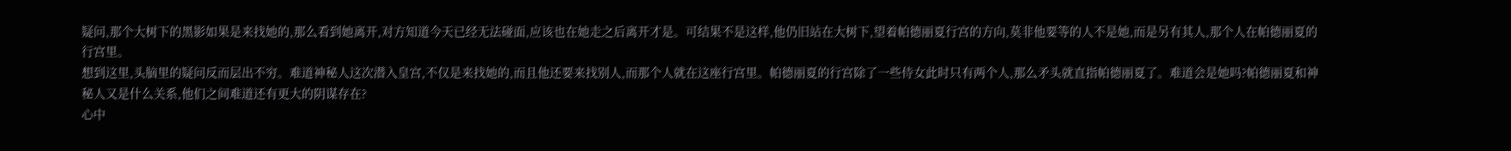疑问,那个大树下的黑影如果是来找她的,那么看到她离开,对方知道今天已经无法碰面,应该也在她走之后离开才是。可结果不是这样,他仍旧站在大树下,望着帕德丽夏行宫的方向,莫非他要等的人不是她,而是另有其人,那个人在帕德丽夏的行宫里。
想到这里,头脑里的疑问反而层出不穷。难道神秘人这次潜入皇宫,不仅是来找她的,而且他还要来找别人,而那个人就在这座行宫里。帕德丽夏的行宫除了一些侍女此时只有两个人,那么矛头就直指帕德丽夏了。难道会是她吗?帕德丽夏和神秘人又是什么关系,他们之间难道还有更大的阴谋存在?
心中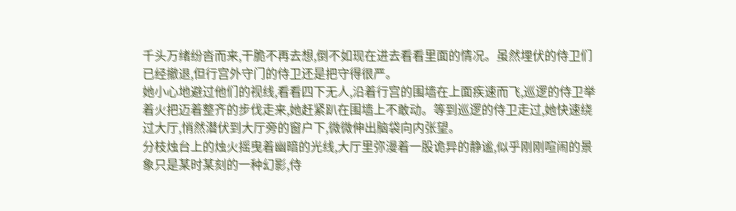千头万绪纷沓而来,干脆不再去想,倒不如现在进去看看里面的情况。虽然埋伏的侍卫们已经撤退,但行宫外守门的侍卫还是把守得很严。
她小心地避过他们的视线,看看四下无人,沿着行宫的围墙在上面疾速而飞,巡逻的侍卫举着火把迈着整齐的步伐走来,她赶紧趴在围墙上不敢动。等到巡逻的侍卫走过,她快速绕过大厅,悄然潜伏到大厅旁的窗户下,微微伸出脑袋向内张望。
分枝烛台上的烛火摇曳着幽暗的光线,大厅里弥漫着一股诡异的静谧,似乎刚刚喧闹的景象只是某时某刻的一种幻影,侍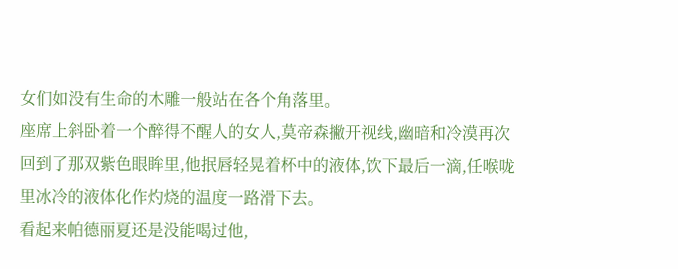女们如没有生命的木雕一般站在各个角落里。
座席上斜卧着一个醉得不醒人的女人,莫帝森撇开视线,幽暗和冷漠再次回到了那双紫色眼眸里,他抿唇轻晃着杯中的液体,饮下最后一滴,任喉咙里冰冷的液体化作灼烧的温度一路滑下去。
看起来帕德丽夏还是没能喝过他,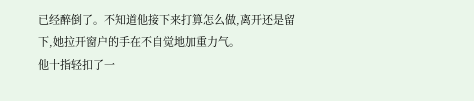已经醉倒了。不知道他接下来打算怎么做,离开还是留下,她拉开窗户的手在不自觉地加重力气。
他十指轻扣了一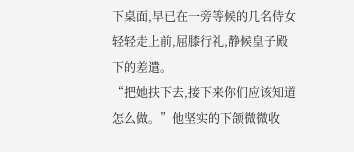下桌面,早已在一旁等候的几名侍女轻轻走上前,屈膝行礼,静候皇子殿下的差遣。
“把她扶下去,接下来你们应该知道怎么做。”他坚实的下颌微微收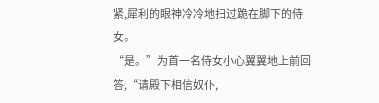紧,犀利的眼神冷冷地扫过跪在脚下的侍女。
“是。”为首一名侍女小心翼翼地上前回答,“请殿下相信奴仆,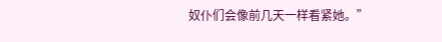奴仆们会像前几天一样看紧她。”